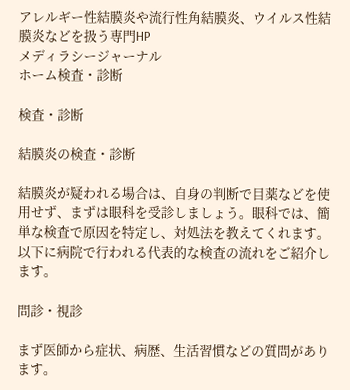アレルギー性結膜炎や流行性角結膜炎、ウイルス性結膜炎などを扱う専門HP
メディラシージャーナル
ホーム検査・診断

検査・診断

結膜炎の検査・診断

結膜炎が疑われる場合は、自身の判断で目薬などを使用せず、まずは眼科を受診しましょう。眼科では、簡単な検査で原因を特定し、対処法を教えてくれます。
以下に病院で行われる代表的な検査の流れをご紹介します。

問診・視診

まず医師から症状、病歴、生活習慣などの質問があります。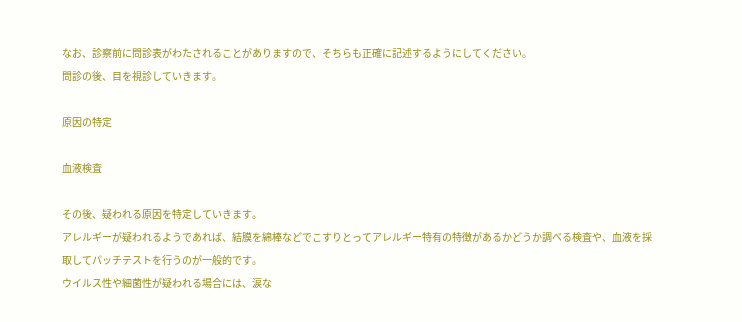なお、診察前に問診表がわたされることがありますので、そちらも正確に記述するようにしてください。
問診の後、目を視診していきます。

原因の特定

血液検査

その後、疑われる原因を特定していきます。
アレルギーが疑われるようであれば、結膜を綿棒などでこすりとってアレルギー特有の特徴があるかどうか調べる検査や、血液を採取してパッチテストを行うのが一般的です。
ウイルス性や細菌性が疑われる場合には、涙な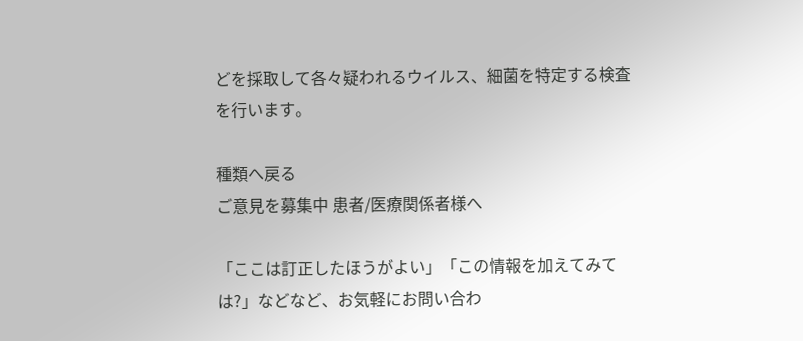どを採取して各々疑われるウイルス、細菌を特定する検査を行います。

種類へ戻る
ご意見を募集中 患者/医療関係者様へ

「ここは訂正したほうがよい」「この情報を加えてみては?」などなど、お気軽にお問い合わ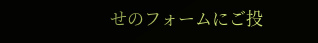せのフォームにご投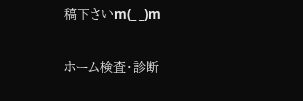稿下さいm(_ _)m

ホーム検査・診断